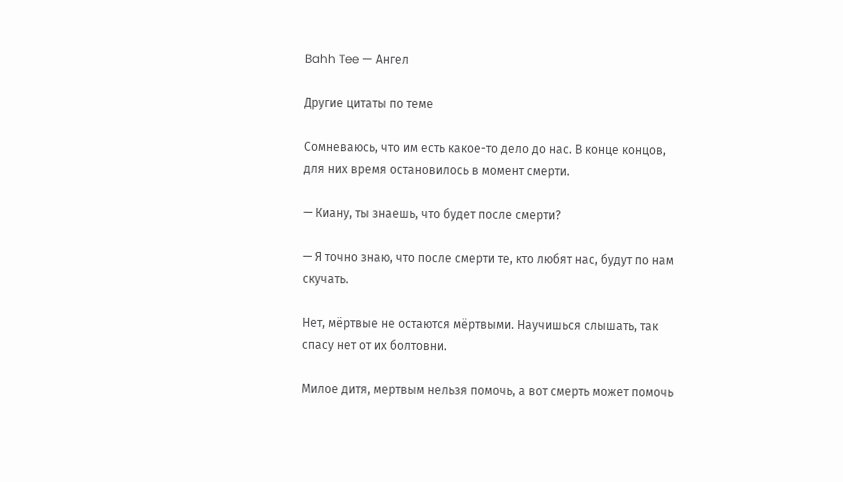Bahh Tee — Ангел

Другие цитаты по теме

Сомневаюсь, что им есть какое-то дело до нас. В конце концов, для них время остановилось в момент смерти.

— Киану, ты знаешь, что будет после смерти?

— Я точно знаю, что после смерти те, кто любят нас, будут по нам скучать.

Нет, мёртвые не остаются мёртвыми. Научишься слышать, так спасу нет от их болтовни.

Милое дитя, мертвым нельзя помочь, а вот смерть может помочь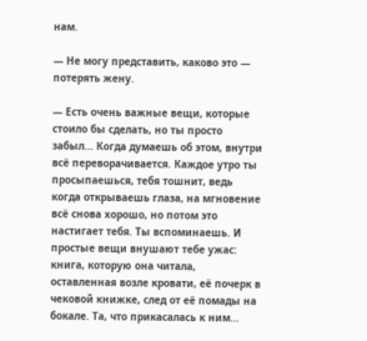нам.

— Не могу представить, каково это — потерять жену.

— Есть очень важные вещи, которые стоило бы сделать, но ты просто забыл... Когда думаешь об этом, внутри всё переворачивается. Каждое утро ты просыпаешься, тебя тошнит, ведь когда открываешь глаза, на мгновение всё снова хорошо, но потом это настигает тебя. Ты вспоминаешь. И простые вещи внушают тебе ужас: книга, которую она читала, оставленная возле кровати, её почерк в чековой книжке, след от её помады на бокале. Та, что прикасалась к ним...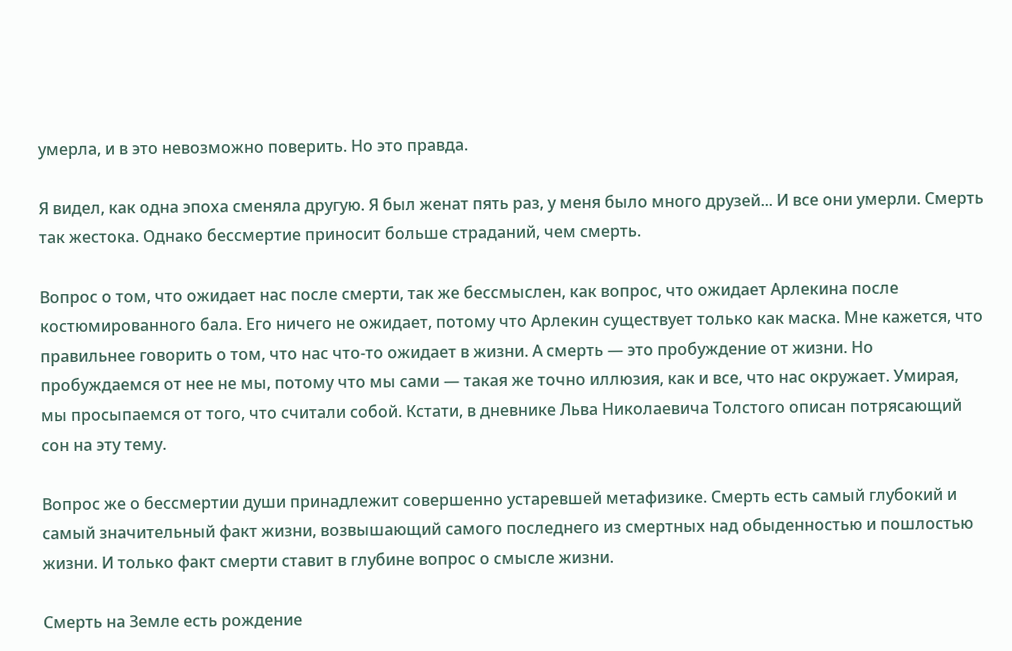умерла, и в это невозможно поверить. Но это правда.

Я видел, как одна эпоха сменяла другую. Я был женат пять раз, у меня было много друзей... И все они умерли. Смерть так жестока. Однако бессмертие приносит больше страданий, чем смерть.

Вопрос о том, что ожидает нас после смерти, так же бессмыслен, как вопрос, что ожидает Арлекина после костюмированного бала. Его ничего не ожидает, потому что Арлекин существует только как маска. Мне кажется, что правильнее говорить о том, что нас что-то ожидает в жизни. А смерть — это пробуждение от жизни. Но пробуждаемся от нее не мы, потому что мы сами — такая же точно иллюзия, как и все, что нас окружает. Умирая, мы просыпаемся от того, что считали собой. Кстати, в дневнике Льва Николаевича Толстого описан потрясающий сон на эту тему.

Вопрос же о бессмертии души принадлежит совершенно устаревшей метафизике. Смерть есть самый глубокий и самый значительный факт жизни, возвышающий самого последнего из смертных над обыденностью и пошлостью жизни. И только факт смерти ставит в глубине вопрос о смысле жизни.

Смерть на Земле есть рождение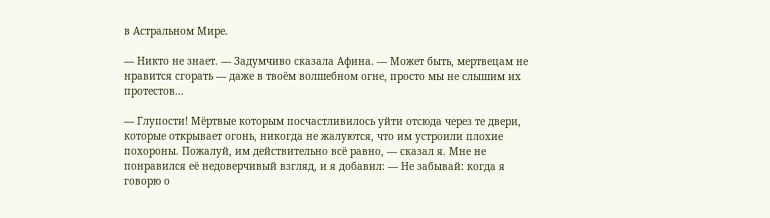в Астральном Мире.

— Никто не знает. — Задумчиво сказала Афина. — Может быть, мертвецам не нравится сгорать — даже в твоём волшебном огне, просто мы не слышим их протестов...

— Глупости! Мёртвые которым посчастливилось уйти отсюда через те двери, которые открывает огонь, никогда не жалуются, что им устроили плохие похороны. Пожалуй, им действительно всё равно, — сказал я. Мне не понравился её недоверчивый взгляд, и я добавил: — Не забывай: когда я говорю о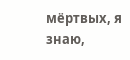мёртвых, я знаю,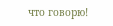что говорю!